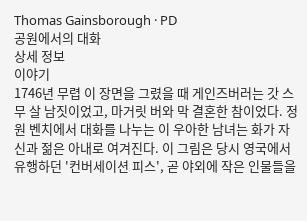Thomas Gainsborough · PD
공원에서의 대화
상세 정보
이야기
1746년 무렵 이 장면을 그렸을 때 게인즈버러는 갓 스무 살 남짓이었고, 마거릿 버와 막 결혼한 참이었다. 정원 벤치에서 대화를 나누는 이 우아한 남녀는 화가 자신과 젊은 아내로 여겨진다. 이 그림은 당시 영국에서 유행하던 '컨버세이션 피스', 곧 야외에 작은 인물들을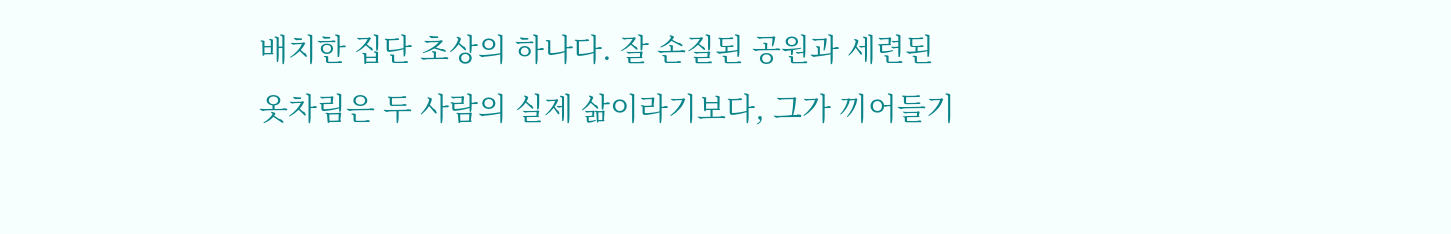배치한 집단 초상의 하나다. 잘 손질된 공원과 세련된 옷차림은 두 사람의 실제 삶이라기보다, 그가 끼어들기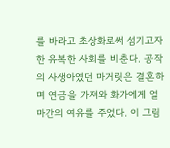를 바라고 초상화로써 섬기고자 한 유복한 사회를 비춘다. 공작의 사생아였던 마거릿은 결혼하며 연금을 가져와 화가에게 얼마간의 여유를 주었다. 이 그림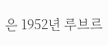은 1952년 루브르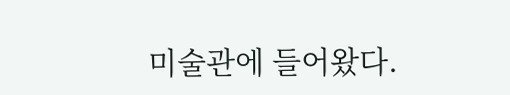미술관에 들어왔다.